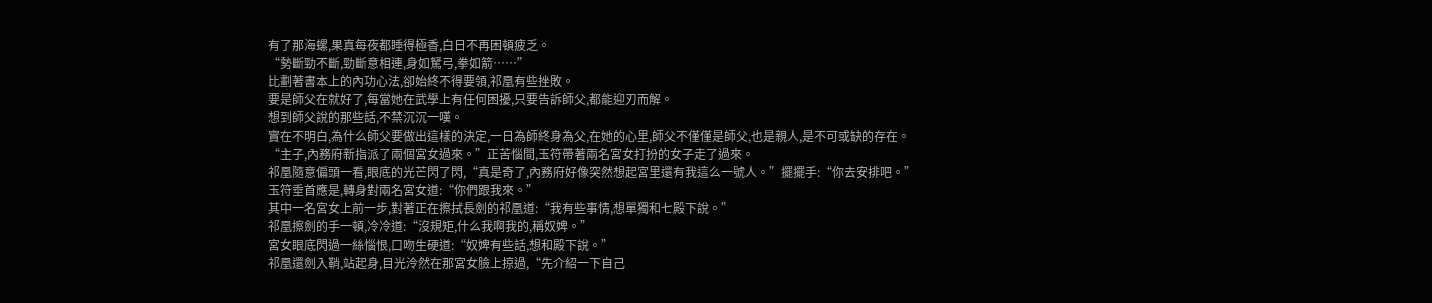有了那海螺,果真每夜都睡得極香,白日不再困頓疲乏。
“勢斷勁不斷,勁斷意相連,身如駑弓,拳如箭……”
比劃著書本上的內功心法,卻始終不得要領,祁凰有些挫敗。
要是師父在就好了,每當她在武學上有任何困擾,只要告訴師父,都能迎刃而解。
想到師父說的那些話,不禁沉沉一嘆。
實在不明白,為什么師父要做出這樣的決定,一日為師終身為父,在她的心里,師父不僅僅是師父,也是親人,是不可或缺的存在。
“主子,內務府新指派了兩個宮女過來。”正苦惱間,玉符帶著兩名宮女打扮的女子走了過來。
祁凰隨意偏頭一看,眼底的光芒閃了閃,“真是奇了,內務府好像突然想起宮里還有我這么一號人。”擺擺手:“你去安排吧。”
玉符垂首應是,轉身對兩名宮女道:“你們跟我來。”
其中一名宮女上前一步,對著正在擦拭長劍的祁凰道:“我有些事情,想單獨和七殿下說。”
祁凰擦劍的手一頓,冷冷道:“沒規矩,什么我啊我的,稱奴婢。”
宮女眼底閃過一絲惱恨,口吻生硬道:“奴婢有些話,想和殿下說。”
祁凰還劍入鞘,站起身,目光泠然在那宮女臉上掠過,“先介紹一下自己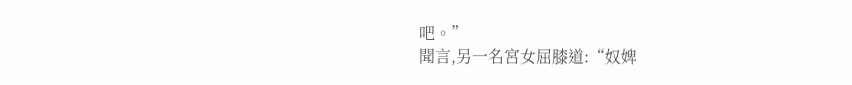吧。”
聞言,另一名宮女屈膝道:“奴婢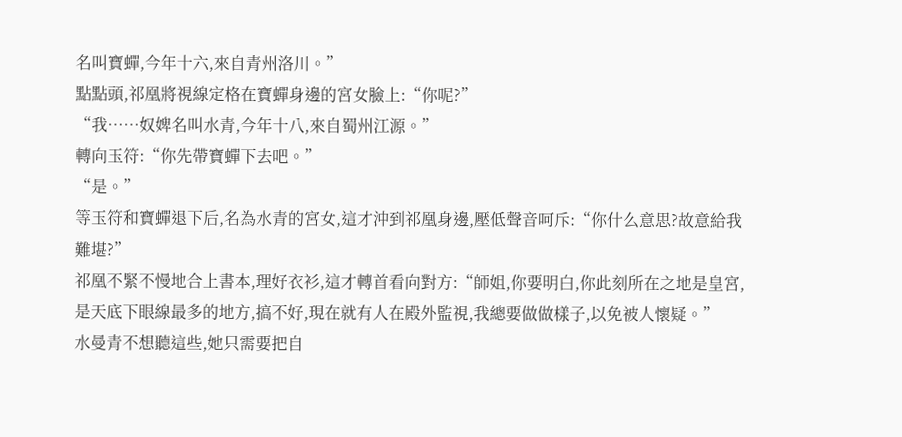名叫寶蟬,今年十六,來自青州洛川。”
點點頭,祁凰將視線定格在寶蟬身邊的宮女臉上:“你呢?”
“我……奴婢名叫水青,今年十八,來自蜀州江源。”
轉向玉符:“你先帶寶蟬下去吧。”
“是。”
等玉符和寶蟬退下后,名為水青的宮女,這才沖到祁凰身邊,壓低聲音呵斥:“你什么意思?故意給我難堪?”
祁凰不緊不慢地合上書本,理好衣衫,這才轉首看向對方:“師姐,你要明白,你此刻所在之地是皇宮,是天底下眼線最多的地方,搞不好,現在就有人在殿外監視,我總要做做樣子,以免被人懷疑。”
水曼青不想聽這些,她只需要把自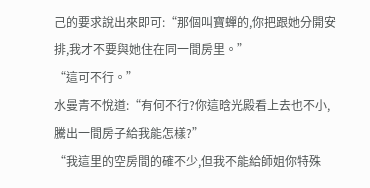己的要求說出來即可:“那個叫寶蟬的,你把跟她分開安排,我才不要與她住在同一間房里。”
“這可不行。”
水曼青不悅道:“有何不行?你這晗光殿看上去也不小,騰出一間房子給我能怎樣?”
“我這里的空房間的確不少,但我不能給師姐你特殊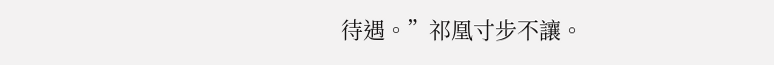待遇。”祁凰寸步不讓。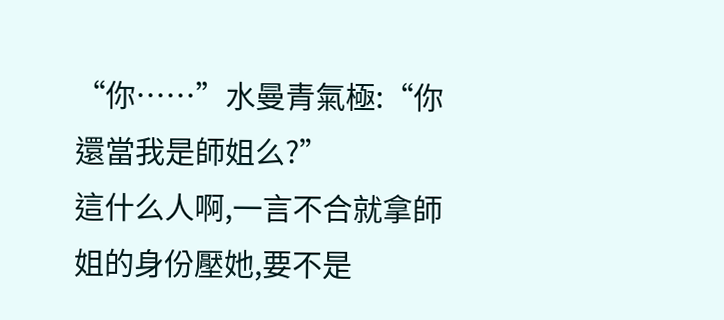“你……”水曼青氣極:“你還當我是師姐么?”
這什么人啊,一言不合就拿師姐的身份壓她,要不是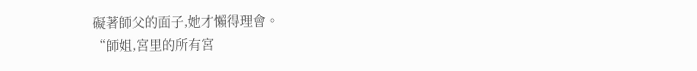礙著師父的面子,她才懶得理會。
“師姐,宮里的所有宮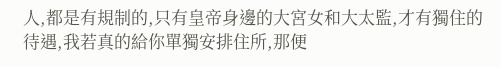人,都是有規制的,只有皇帝身邊的大宮女和大太監,才有獨住的待遇,我若真的給你單獨安排住所,那便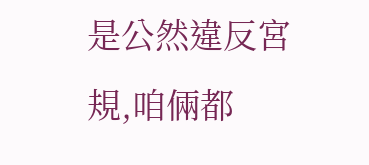是公然違反宮規,咱倆都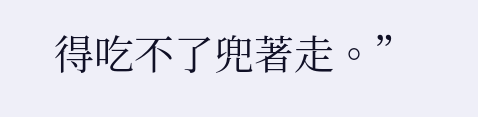得吃不了兜著走。”